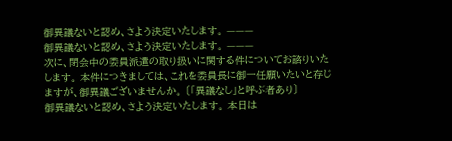御異議ないと認め、さよう決定いたします。 ———
御異議ないと認め、さよう決定いたします。 ———
次に、閉会中の委員派遣の取り扱いに関する件についてお諮りいたします。 本件につきましては、これを委員長に御一任願いたいと存じますが、御異議ございませんか。 〔「異議なし」と呼ぶ者あり〕
御異議ないと認め、さよう決定いたします。 本日は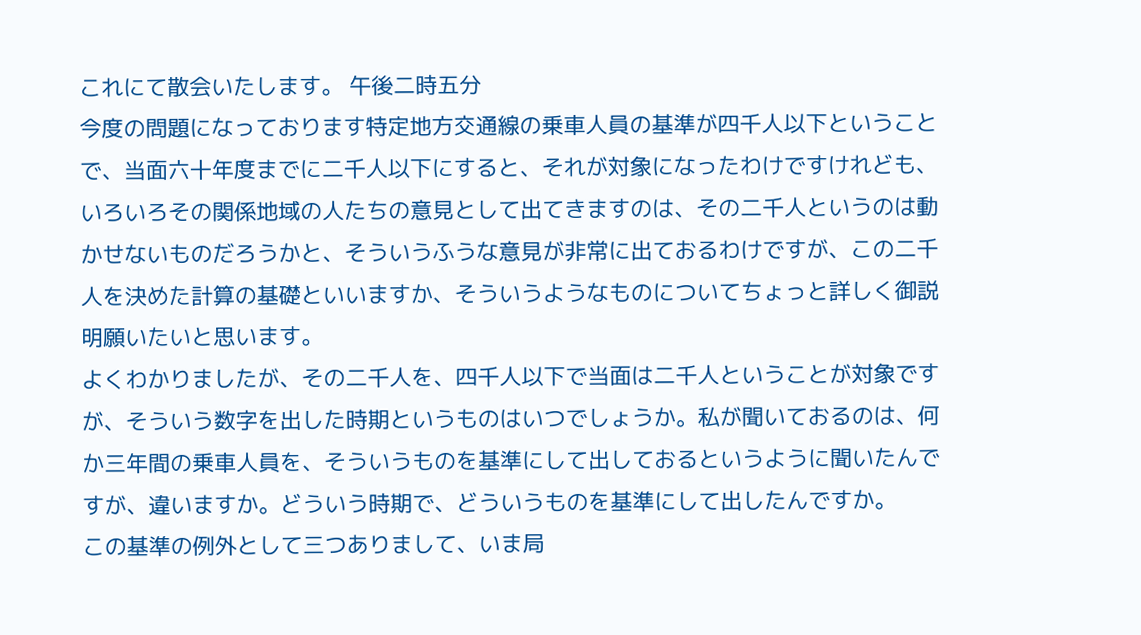これにて散会いたします。 午後二時五分
今度の問題になっております特定地方交通線の乗車人員の基準が四千人以下ということで、当面六十年度までに二千人以下にすると、それが対象になったわけですけれども、いろいろその関係地域の人たちの意見として出てきますのは、その二千人というのは動かせないものだろうかと、そういうふうな意見が非常に出ておるわけですが、この二千人を決めた計算の基礎といいますか、そういうようなものについてちょっと詳しく御説明願いたいと思います。
よくわかりましたが、その二千人を、四千人以下で当面は二千人ということが対象ですが、そういう数字を出した時期というものはいつでしょうか。私が聞いておるのは、何か三年間の乗車人員を、そういうものを基準にして出しておるというように聞いたんですが、違いますか。どういう時期で、どういうものを基準にして出したんですか。
この基準の例外として三つありまして、いま局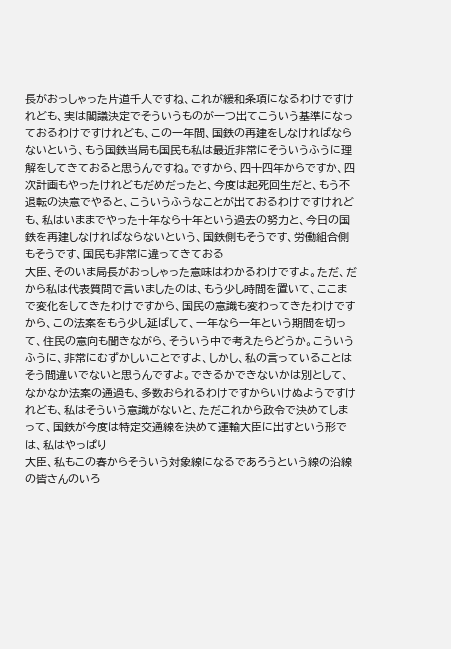長がおっしゃった片道千人ですね、これが緩和条項になるわけですけれども、実は閣議決定でそういうものが一つ出てこういう基準になっておるわけですけれども、この一年間、国鉄の再建をしなければならないという、もう国鉄当局も国民も私は最近非常にそういうふうに理解をしてきておると思うんですね。ですから、四十四年からですか、四次計画もやったけれどもだめだったと、今度は起死回生だと、もう不退転の決意でやると、こういうふうなことが出ておるわけですけれども、私はいままでやった十年なら十年という過去の努力と、今日の国鉄を再建しなければならないという、国鉄側もそうです、労働組合側もそうです、国民も非常に違ってきておる
大臣、そのいま局長がおっしゃった意味はわかるわけですよ。ただ、だから私は代表質問で言いましたのは、もう少し時間を置いて、ここまで変化をしてきたわけですから、国民の意識も変わってきたわけですから、この法案をもう少し延ばして、一年なら一年という期間を切って、住民の意向も聞きながら、そういう中で考えたらどうか。こういうふうに、非常にむずかしいことですよ、しかし、私の言っていることはそう間違いでないと思うんですよ。できるかできないかは別として、なかなか法案の通過も、多数おられるわけですからいけぬようですけれども、私はそういう意識がないと、ただこれから政令で決めてしまって、国鉄が今度は特定交通線を決めて運輸大臣に出すという形では、私はやっぱり
大臣、私もこの春からそういう対象線になるであろうという線の沿線の皆さんのいろ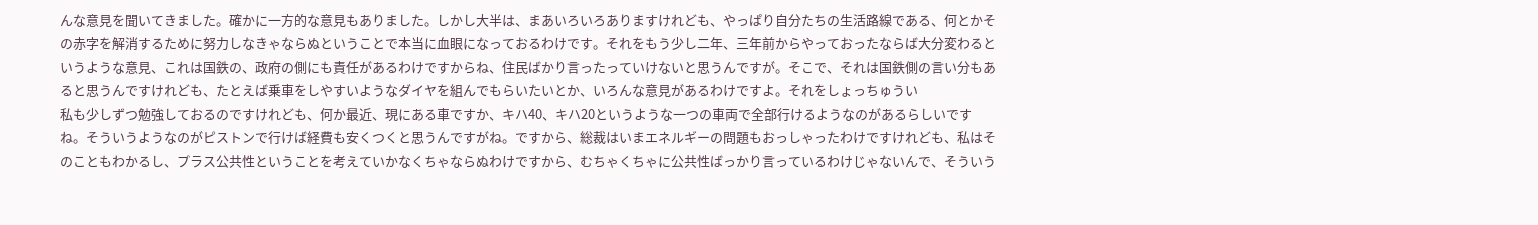んな意見を聞いてきました。確かに一方的な意見もありました。しかし大半は、まあいろいろありますけれども、やっぱり自分たちの生活路線である、何とかその赤字を解消するために努力しなきゃならぬということで本当に血眼になっておるわけです。それをもう少し二年、三年前からやっておったならば大分変わるというような意見、これは国鉄の、政府の側にも責任があるわけですからね、住民ばかり言ったっていけないと思うんですが。そこで、それは国鉄側の言い分もあると思うんですけれども、たとえば乗車をしやすいようなダイヤを組んでもらいたいとか、いろんな意見があるわけですよ。それをしょっちゅうい
私も少しずつ勉強しておるのですけれども、何か最近、現にある車ですか、キハ40、キハ20というような一つの車両で全部行けるようなのがあるらしいですね。そういうようなのがピストンで行けば経費も安くつくと思うんですがね。ですから、総裁はいまエネルギーの問題もおっしゃったわけですけれども、私はそのこともわかるし、プラス公共性ということを考えていかなくちゃならぬわけですから、むちゃくちゃに公共性ばっかり言っているわけじゃないんで、そういう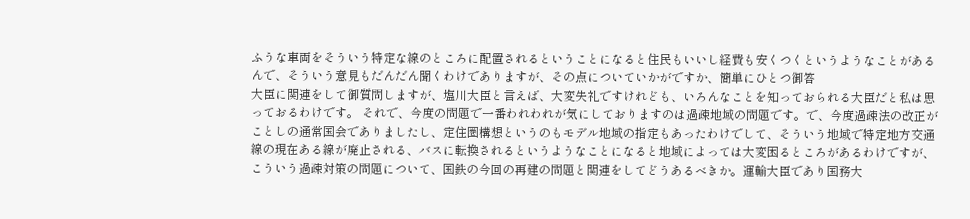ふうな車両をそういう特定な線のところに配置されるということになると住民もいいし経費も安くつくというようなことがあるんで、そういう意見もだんだん聞くわけでありますが、その点についていかがですか、簡単にひとつ御答
大臣に関連をして御質問しますが、塩川大臣と言えば、大変失礼ですけれども、いろんなことを知っておられる大臣だと私は思っておるわけです。 それで、今度の問題で一番われわれが気にしておりますのは過疎地域の問題です。で、今度過疎法の改正がことしの通常国会でありましたし、定住圏構想というのもモデル地域の指定もあったわけでして、そういう地域で特定地方交通線の現在ある線が廃止される、バスに転換されるというようなことになると地域によっては大変困るところがあるわけですが、こういう過疎対策の問題について、国鉄の今回の再建の問題と関連をしてどうあるべきか。運輸大臣であり国務大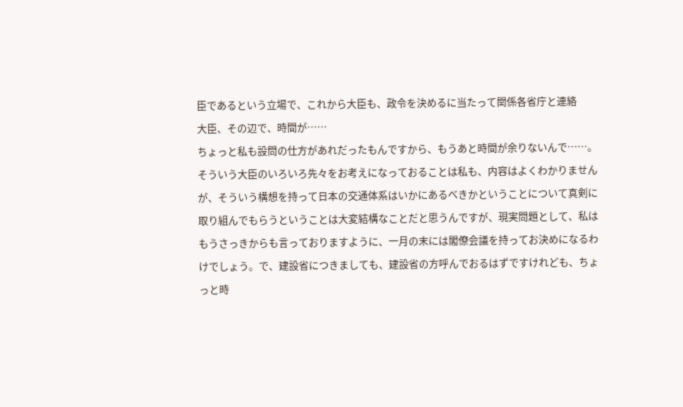臣であるという立場で、これから大臣も、政令を決めるに当たって関係各省庁と連絡
大臣、その辺で、時間が……
ちょっと私も設問の仕方があれだったもんですから、もうあと時間が余りないんで……。 そういう大臣のいろいろ先々をお考えになっておることは私も、内容はよくわかりませんが、そういう構想を持って日本の交通体系はいかにあるべきかということについて真剣に取り組んでもらうということは大変結構なことだと思うんですが、現実問題として、私はもうさっきからも言っておりますように、一月の末には閣僚会議を持ってお決めになるわけでしょう。で、建設省につきましても、建設省の方呼んでおるはずですけれども、ちょっと時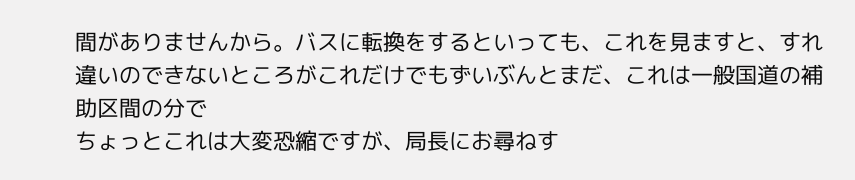間がありませんから。バスに転換をするといっても、これを見ますと、すれ違いのできないところがこれだけでもずいぶんとまだ、これは一般国道の補助区間の分で
ちょっとこれは大変恐縮ですが、局長にお尋ねす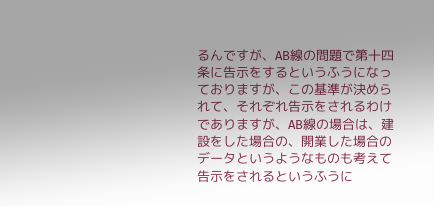るんですが、AB線の問題で第十四条に告示をするというふうになっておりますが、この基準が決められて、それぞれ告示をされるわけでありますが、AB線の場合は、建設をした場合の、開業した場合のデータというようなものも考えて告示をされるというふうに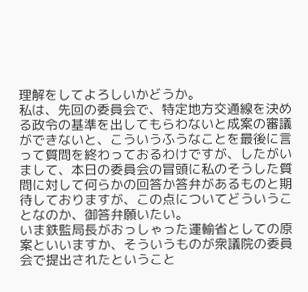理解をしてよろしいかどうか。
私は、先回の委員会で、特定地方交通線を決める政令の基準を出してもらわないと成案の審議ができないと、こういうふうなことを最後に言って質問を終わっておるわけですが、したがいまして、本日の委員会の冒頭に私のそうした質問に対して何らかの回答か答弁があるものと期待しておりますが、この点についてどういうことなのか、御答弁願いたい。
いま鉄監局長がおっしゃった運輸省としての原案といいますか、そういうものが衆議院の委員会で提出されたということ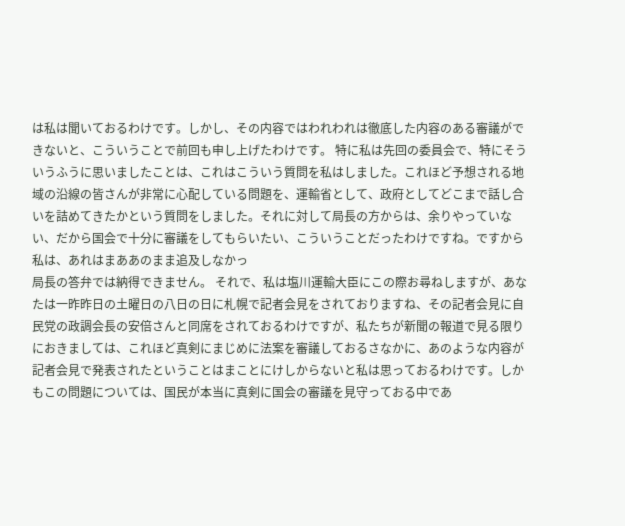は私は聞いておるわけです。しかし、その内容ではわれわれは徹底した内容のある審議ができないと、こういうことで前回も申し上げたわけです。 特に私は先回の委員会で、特にそういうふうに思いましたことは、これはこういう質問を私はしました。これほど予想される地域の沿線の皆さんが非常に心配している問題を、運輸省として、政府としてどこまで話し合いを詰めてきたかという質問をしました。それに対して局長の方からは、余りやっていない、だから国会で十分に審議をしてもらいたい、こういうことだったわけですね。ですから私は、あれはまああのまま追及しなかっ
局長の答弁では納得できません。 それで、私は塩川運輸大臣にこの際お尋ねしますが、あなたは一昨昨日の土曜日の八日の日に札幌で記者会見をされておりますね、その記者会見に自民党の政調会長の安倍さんと同席をされておるわけですが、私たちが新聞の報道で見る限りにおきましては、これほど真剣にまじめに法案を審議しておるさなかに、あのような内容が記者会見で発表されたということはまことにけしからないと私は思っておるわけです。しかもこの問題については、国民が本当に真剣に国会の審議を見守っておる中であ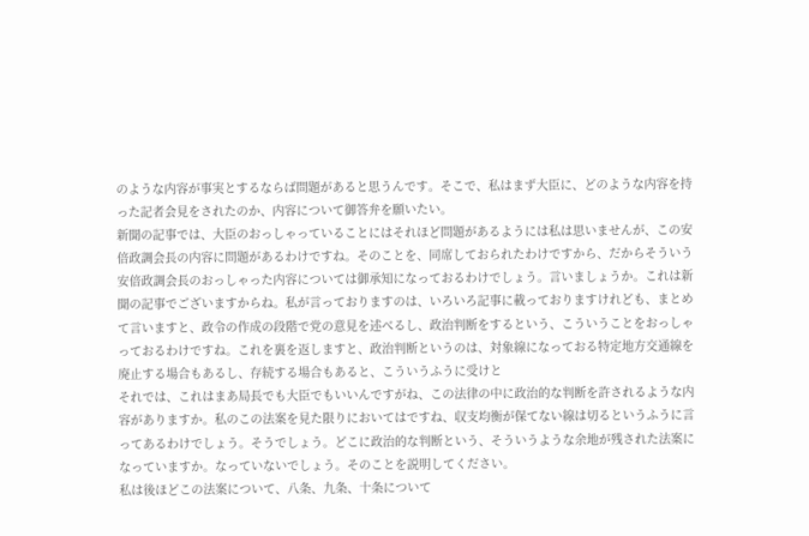のような内容が事実とするならば問題があると思うんです。そこで、私はまず大臣に、どのような内容を持った記者会見をされたのか、内容について御答弁を願いたい。
新聞の記事では、大臣のおっしゃっていることにはそれほど問題があるようには私は思いませんが、この安倍政調会長の内容に問題があるわけですね。そのことを、同席しておられたわけですから、だからそういう安倍政調会長のおっしゃった内容については御承知になっておるわけでしょう。言いましょうか。これは新聞の記事でございますからね。私が言っておりますのは、いろいろ記事に載っておりますけれども、まとめて言いますと、政令の作成の段階で党の意見を述べるし、政治判断をするという、こういうことをおっしゃっておるわけですね。これを裏を返しますと、政治判断というのは、対象線になっておる特定地方交通線を廃止する場合もあるし、存続する場合もあると、こういうふうに受けと
それでは、これはまあ局長でも大臣でもいいんですがね、この法律の中に政治的な判断を許されるような内容がありますか。私のこの法案を見た限りにおいてはですね、収支均衡が保てない線は切るというふうに言ってあるわけでしょう。そうでしょう。どこに政治的な判断という、そういうような余地が残された法案になっていますか。なっていないでしょう。そのことを説明してください。
私は後ほどこの法案について、八条、九条、十条について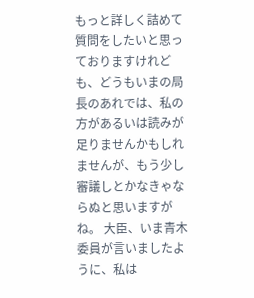もっと詳しく詰めて質問をしたいと思っておりますけれども、どうもいまの局長のあれでは、私の方があるいは読みが足りませんかもしれませんが、もう少し審議しとかなきゃならぬと思いますがね。 大臣、いま青木委員が言いましたように、私は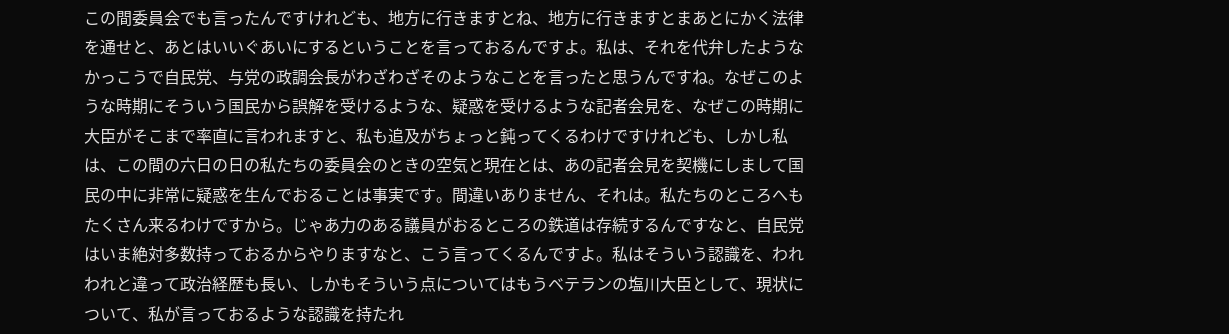この間委員会でも言ったんですけれども、地方に行きますとね、地方に行きますとまあとにかく法律を通せと、あとはいいぐあいにするということを言っておるんですよ。私は、それを代弁したようなかっこうで自民党、与党の政調会長がわざわざそのようなことを言ったと思うんですね。なぜこのような時期にそういう国民から誤解を受けるような、疑惑を受けるような記者会見を、なぜこの時期に
大臣がそこまで率直に言われますと、私も追及がちょっと鈍ってくるわけですけれども、しかし私は、この間の六日の日の私たちの委員会のときの空気と現在とは、あの記者会見を契機にしまして国民の中に非常に疑惑を生んでおることは事実です。間違いありません、それは。私たちのところへもたくさん来るわけですから。じゃあ力のある議員がおるところの鉄道は存続するんですなと、自民党はいま絶対多数持っておるからやりますなと、こう言ってくるんですよ。私はそういう認識を、われわれと違って政治経歴も長い、しかもそういう点についてはもうベテランの塩川大臣として、現状について、私が言っておるような認識を持たれ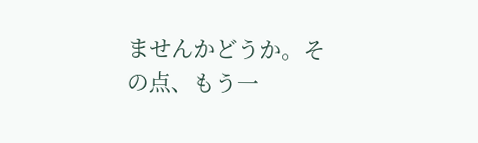ませんかどうか。その点、もう一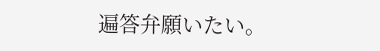遍答弁願いたい。